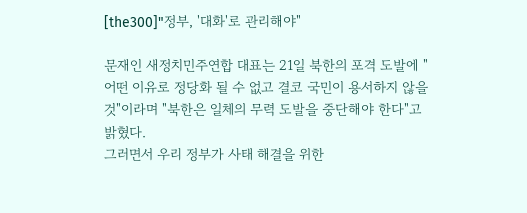[the300]"정부, '대화'로 관리해야"

문재인 새정치민주연합 대표는 21일 북한의 포격 도발에 "어떤 이유로 정당화 될 수 없고 결코 국민이 용서하지 않을 것"이라며 "북한은 일체의 무력 도발을 중단해야 한다"고 밝혔다.
그러면서 우리 정부가 사태 해결을 위한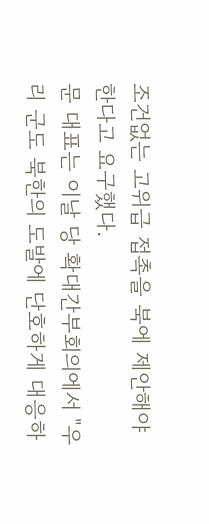조건없는 고위급 접촉을 북에 제안해야 한다고 요구했다.
문 대표는 이날 당 확대간부회의에서 "우리 군도 북한의 도발에 단호하게 대응하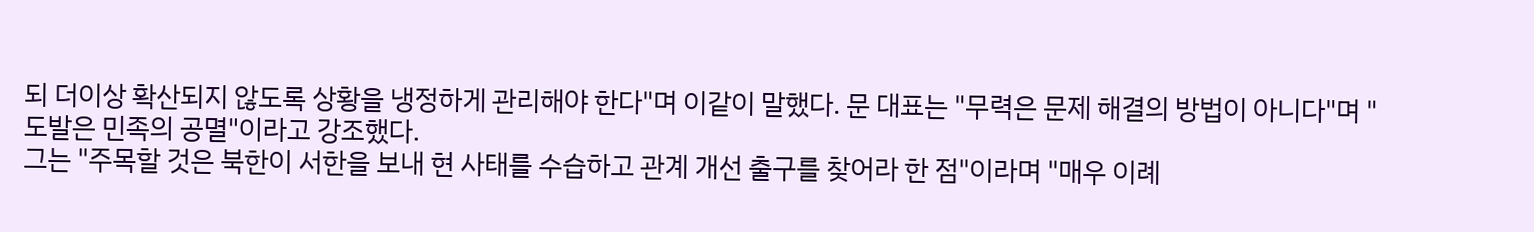되 더이상 확산되지 않도록 상황을 냉정하게 관리해야 한다"며 이같이 말했다. 문 대표는 "무력은 문제 해결의 방법이 아니다"며 "도발은 민족의 공멸"이라고 강조했다.
그는 "주목할 것은 북한이 서한을 보내 현 사태를 수습하고 관계 개선 출구를 찾어라 한 점"이라며 "매우 이례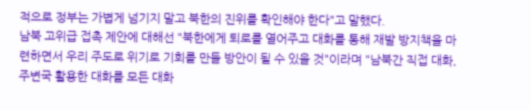적으로 정부는 가볍게 넘기지 말고 북한의 진위를 확인해야 한다"고 말했다.
남북 고위급 접촉 제안에 대해선 "북한에게 퇴로를 열어주고 대화를 통해 재발 방지책을 마련하면서 우리 주도로 위기로 기회를 만들 방안이 될 수 있을 것"이라며 "남북간 직접 대화, 주변국 활용한 대화를 모든 대화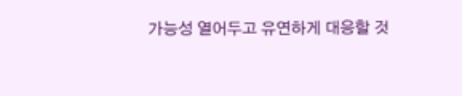가능성 열어두고 유연하게 대응할 것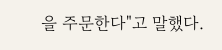을 주문한다"고 말했다.